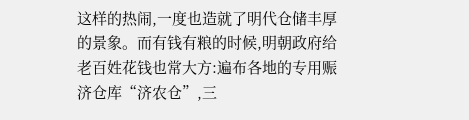这样的热闹,一度也造就了明代仓储丰厚的景象。而有钱有粮的时候,明朝政府给老百姓花钱也常大方:遍布各地的专用赈济仓库“济农仓”,三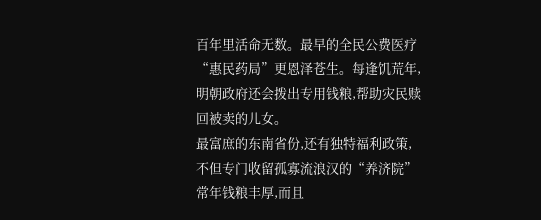百年里活命无数。最早的全民公费医疗“惠民药局”更恩泽苍生。每逢饥荒年,明朝政府还会拨出专用钱粮,帮助灾民赎回被卖的儿女。
最富庶的东南省份,还有独特福利政策,不但专门收留孤寡流浪汉的“养济院”常年钱粮丰厚,而且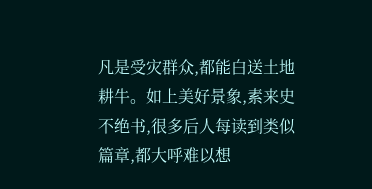凡是受灾群众,都能白送土地耕牛。如上美好景象,素来史不绝书,很多后人每读到类似篇章,都大呼难以想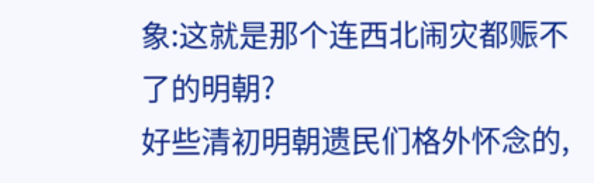象:这就是那个连西北闹灾都赈不了的明朝?
好些清初明朝遗民们格外怀念的,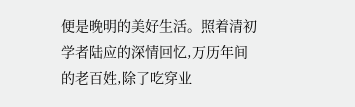便是晚明的美好生活。照着清初学者陆应的深情回忆,万历年间的老百姓,除了吃穿业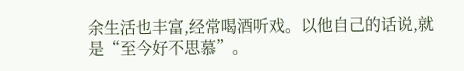余生活也丰富,经常喝酒听戏。以他自己的话说,就是“至今好不思慕”。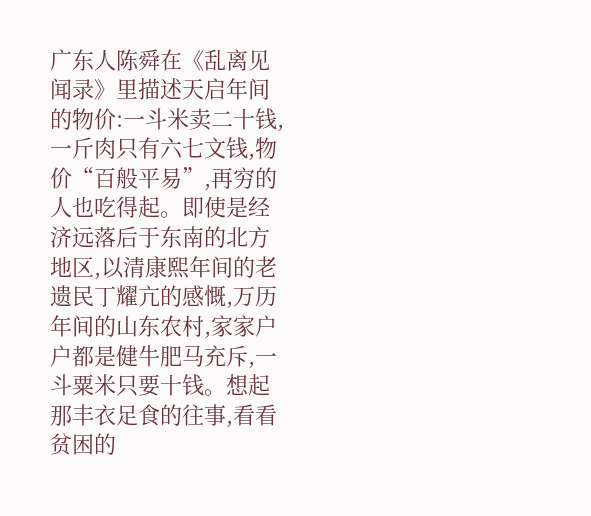广东人陈舜在《乱离见闻录》里描述天启年间的物价:一斗米卖二十钱,一斤肉只有六七文钱,物价“百般平易”,再穷的人也吃得起。即使是经济远落后于东南的北方地区,以清康熙年间的老遗民丁耀亢的感慨,万历年间的山东农村,家家户户都是健牛肥马充斥,一斗粟米只要十钱。想起那丰衣足食的往事,看看贫困的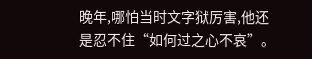晚年,哪怕当时文字狱厉害,他还是忍不住“如何过之心不哀”。